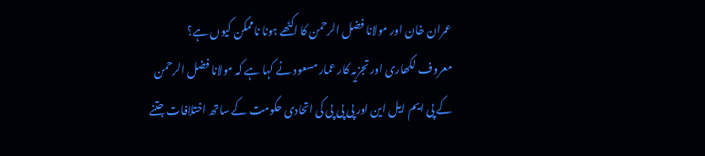عمران خان اور مولانا فضل الرحمن کا اکٹھے ہونا ناممکن کیوں ہے؟
معروف لکھاری اور تجزیہ کار عمار مسعود نے کہا ہے کہ مولانا فضل الرحمن کے پی ایم ایل این اور پی پی پی کی اتحادی حکومت کے ساتھ اختلافات جتنے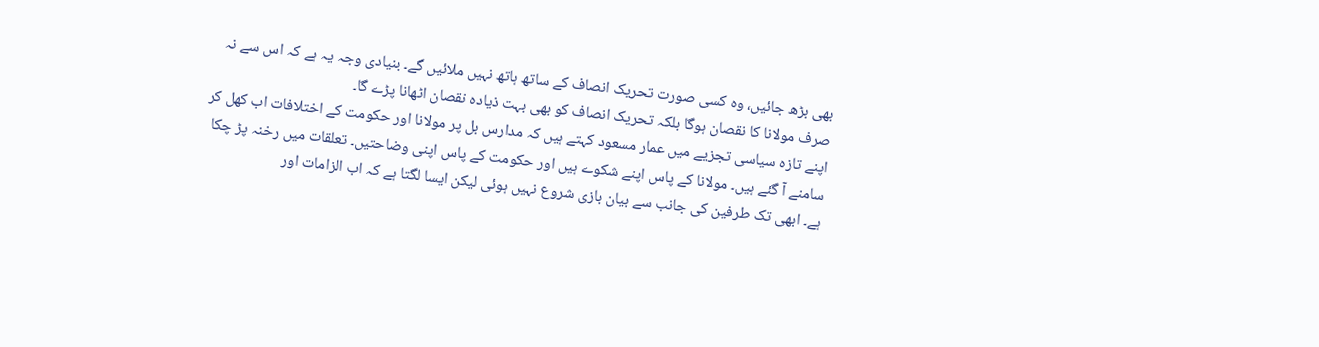بھی بڑھ جائیں، وہ کسی صورت تحریک انصاف کے ساتھ ہاتھ نہیں ملائیں گے۔ بنیادی وجہ یہ ہے کہ اس سے نہ صرف مولانا کا نقصان ہوگا بلکہ تحریک انصاف کو بھی بہت ذیادہ نقصان اٹھانا پڑے گا۔
اپنے تازہ سیاسی تجزیے میں عمار مسعود کہتے ہیں کہ مدارس بل پر مولانا اور حکومت کے اختلافات اب کھل کر سامنے آ گئے ہیں۔ مولانا کے پاس اپنے شکوے ہیں اور حکومت کے پاس اپنی وضاحتیں۔ تعلقات میں رخنہ پڑ چکا ہے۔ ابھی تک طرفین کی جانب سے بیان بازی شروع نہیں ہوئی لیکن ایسا لگتا ہے کہ اب الزامات اور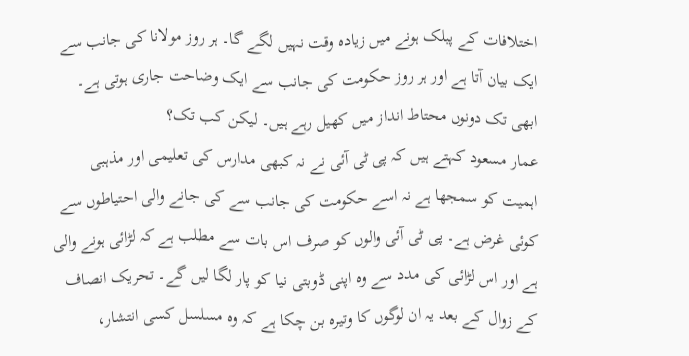اختلافات کے پبلک ہونے میں زیادہ وقت نہیں لگے گا۔ ہر روز مولانا کی جانب سے ایک بیان آتا ہے اور ہر روز حکومت کی جانب سے ایک وضاحت جاری ہوتی ہے۔ ابھی تک دونوں محتاط انداز میں کھیل رہے ہیں۔ لیکن کب تک؟
عمار مسعود کہتے ہیں کہ پی ٹی آئی نے نہ کبھی مدارس کی تعلیمی اور مذہبی اہمیت کو سمجھا ہے نہ اسے حکومت کی جانب سے کی جانے والی احتیاطوں سے کوئی غرض ہے۔ پی ٹی آئی والوں کو صرف اس بات سے مطلب ہے کہ لڑائی ہونے والی ہے اور اس لڑائی کی مدد سے وہ اپنی ڈوبتی نیا کو پار لگا لیں گے۔ تحریک انصاف کے زوال کے بعد یہ ان لوگوں کا وتیرہ بن چکا ہے کہ وہ مسلسل کسی انتشار،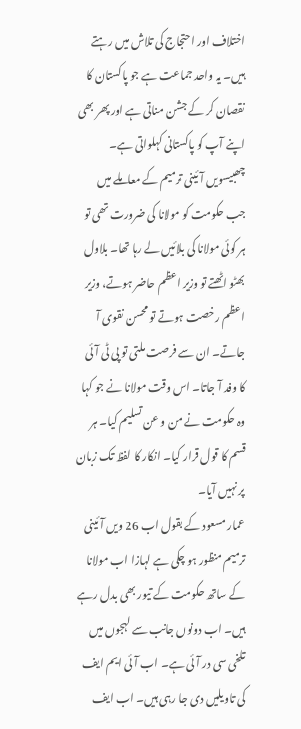اختلاف اور احتجاج کی تلاش میں رہتے ہیں۔ یہ واحد جماعت ہے جو پاکستان کا نقصان کر کے جشن مناتی ہے اور پھر بھی اپنے آپ کو پاکستانی کہلواتی ہے۔
چھبیسویں آئینی ترمیم کے معاملے میں جب حکومت کو مولانا کی ضرورت تھی تو ہر کوئی مولانا کی بلائیں لے رہا تھا۔ بلاول بھٹو اٹھتے تو وزیر اعظم حاضر ہوتے، وزیر اعظم رخصت ہوتے تو محسن نقوی آ جاتے۔ ان سے فرصت ملتی تو پی ٹی آئی کا وفد آ جاتا۔ اس وقت مولانا نے جو کہا وہ حکومت نے من و عن تسلیم کیا۔ ہر قسم کا قول قرار کیا۔ انکار کا لفظ تک زبان پر نہیں آیا۔
عمار مسعود کے بقول اب 26 ویں آئینی ترمیم منظور ہو چکی ہے لہازا اب مولانا کے ساتھ حکومت کے تیور بھی بدل رہے ہیں۔ اب دونوں جانب سے لہجوں میں تلخی سی در آئی ہے۔ اب آئی ایم ایف کی تاویلیں دی جا رہی ہیں۔ اب ایف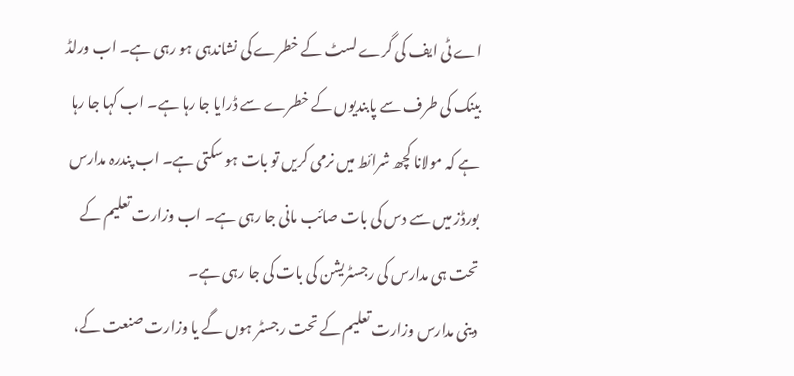اے ٹی ایف کی گرے لسٹ کے خطرے کی نشاندہی ہو رہی ہے۔ اب ورلڈ بینک کی طرف سے پابندیوں کے خطرے سے ڈرایا جا رہا ہے۔ اب کہا جا رہا ہے کہ مولانا کچھ شرائط میں نرمی کریں تو بات ہو سکتی ہے۔ اب پندرہ مدارس بورڈز میں سے دس کی بات صائب مانی جا رہی ہے۔ اب وزارت تعلیم کے تحت ہی مدارس کی رجسٹریشن کی بات کی جا رہی ہے۔
دینی مدارس وزارت تعلیم کے تحت رجسٹر ہوں گے یا وزارت صنعت کے،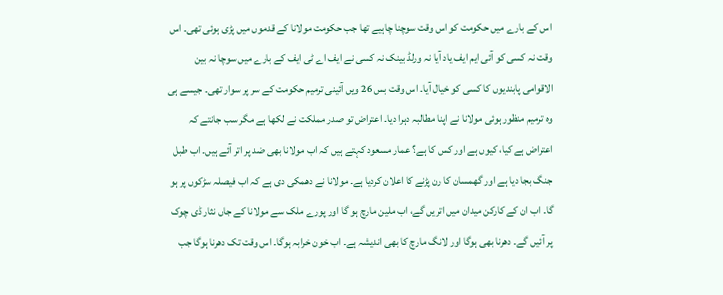اس کے بارے میں حکومت کو اس وقت سوچنا چاہیے تھا جب حکومت مولانا کے قدموں میں پڑی ہوئی تھی۔ اس وقت نہ کسی کو آئی ایم ایف یاد آیا نہ ورلڈ بینک نہ کسی نے ایف اے ٹی ایف کے بارے میں سوچا نہ بین الاقوامی پابندیوں کا کسی کو خیال آیا۔ اس وقت بس 26 ویں آئینی ترمیم حکومت کے سر پر سوار تھی۔ جیسے ہی وہ ترمیم منظور ہوئی مولانا نے اپنا مطالبہ دہرا دیا۔ اعتراض تو صدر مملکت نے لکھا ہے مگر سب جانتے کہ اعتراض ہے کیا، کیوں ہے اور کس کا ہے؟ عمار مسعود کہتے ہیں کہ اب مولانا بھی ضد پر اتر آئے ہیں۔ اب طبل جنگ بجا دیا ہے اور گھمسان کا رن پڑنے کا اعلان کردیا ہے۔ مولانا نے دھمکی دی ہے کہ اب فیصلہ سڑکوں پر ہو گا۔ اب ان کے کارکن میدان میں اتریں گے، اب ملین مارچ ہو گا اور پورے ملک سے مولانا کے جاں نثار ڈی چوک پر آئیں گے۔ دھرنا بھی ہوگا اور لانگ مارچ کا بھی اندیشہ ہے۔ اب خون خرابہ ہوگا۔ اس وقت تک دھرنا ہوگا جب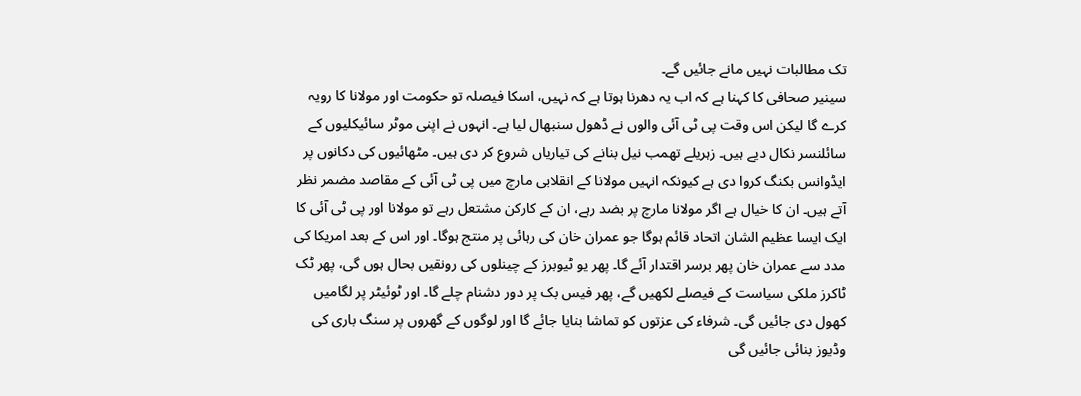تک مطالبات نہیں مانے جائیں گے۔
سینیر صحافی کا کہنا ہے کہ اب یہ دھرنا ہوتا ہے کہ نہیں، اسکا فیصلہ تو حکومت اور مولانا کا رویہ کرے گا لیکن اس وقت پی ٹی آئی والوں نے ڈھول سنبھال لیا ہے۔ انہوں نے اپنی موٹر سائیکلیوں کے سائلنسر نکال دیے ہیں۔ زہریلے تھمب نیل بنانے کی تیاریاں شروع کر دی ہیں۔ مٹھائیوں کی دکانوں پر ایڈوانس بکنگ کروا دی ہے کیونکہ انہیں مولانا کے انقلابی مارچ میں پی ٹی آئی کے مقاصد مضمر نظر آتے ہیں۔ ان کا خیال ہے اگر مولانا مارچ پر بضد رہے، ان کے کارکن مشتعل رہے تو مولانا اور پی ٹی آئی کا ایک ایسا عظیم الشان اتحاد قائم ہوگا جو عمران خان کی رہائی پر منتج ہوگا۔ اور اس کے بعد امریکا کی مدد سے عمران خان پھر برسر اقتدار آئے گا۔ پھر یو ٹیوبرز کے چینلوں کی رونقیں بحال ہوں گی، پھر ٹک ٹاکرز ملکی سیاست کے فیصلے لکھیں گے، پھر فیس بک پر دور دشنام چلے گا۔ اور ٹوئیٹر پر لگامیں کھول دی جائیں گی۔ شرفاء کی عزتوں کو تماشا بنایا جائے گا اور لوگوں کے گھروں پر سنگ باری کی وڈیوز بنائی جائیں گی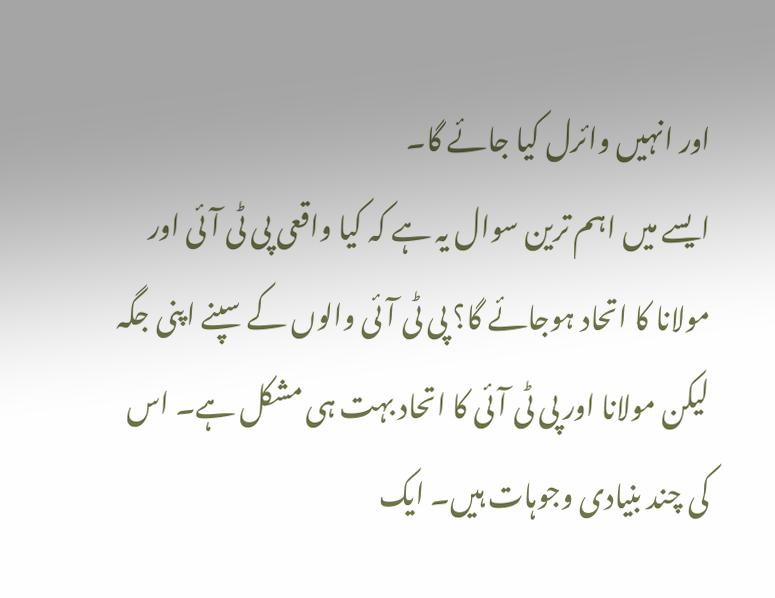اور انہیں وائرل کیا جائے گا۔
ایسے میں اہم ترین سوال یہ ہے کہ کیا واقعی پی ٹی آئی اور مولانا کا اتحاد ہوجائے گا؟ پی ٹی آئی والوں کے سپنے اپنی جگہ لیکن مولانا اور پی ٹی آئی کا اتحاد بہت ہی مشکل ہے۔ اس کی چند بنیادی وجوہات ہیں۔ ایک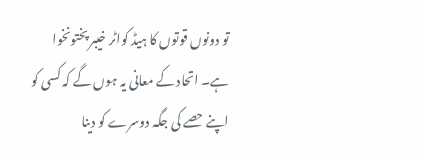تو دونوں قوتوں کا ہیڈ کواٹر خیبر پختونخوا ہے۔ اتحاد کے معانی یہ ہوں گے کہ کسی کو اپنے حصے کی جگہ دوسرے کو دینا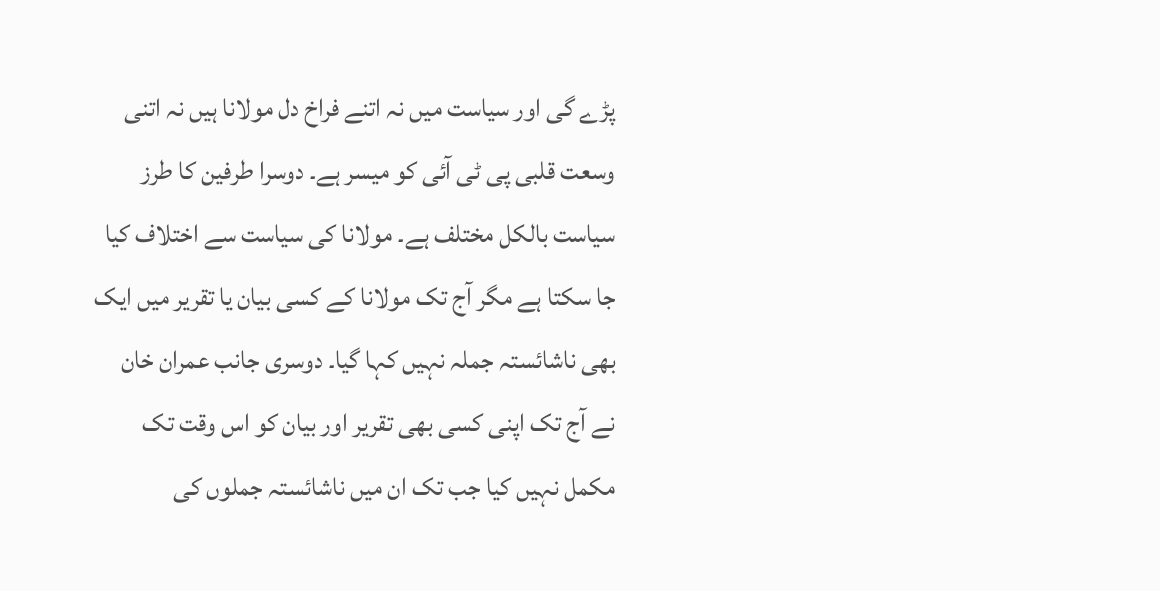پڑے گی اور سیاست میں نہ اتنے فراخ دل مولانا ہیں نہ اتنی وسعت قلبی پی ٹی آئی کو میسر ہے۔ دوسرا طرفین کا طرز سیاست بالکل مختلف ہے۔ مولانا کی سیاست سے اختلاف کیا جا سکتا ہے مگر آج تک مولانا کے کسی بیان یا تقریر میں ایک بھی ناشائستہ جملہ نہیں کہا گیا۔ دوسری جانب عمران خان نے آج تک اپنی کسی بھی تقریر اور بیان کو اس وقت تک مکمل نہیں کیا جب تک ان میں ناشائستہ جملوں کی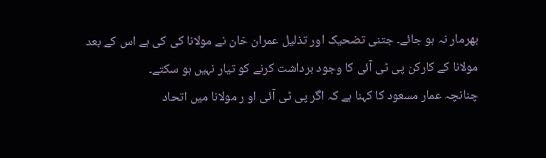بھرمار نہ ہو جائے۔ جتنی تضحیک اور تذلیل عمران خان نے مولانا کی کی ہے اس کے بعد مولانا کے کارکن پی ٹی آئی کا وجود برداشت کرنے کو تیار نہیں ہو سکتے۔
چنانچہ عمار مسعود کا کہنا ہے کہ اگر پی ٹی آئی او ر مولانا میں اتحاد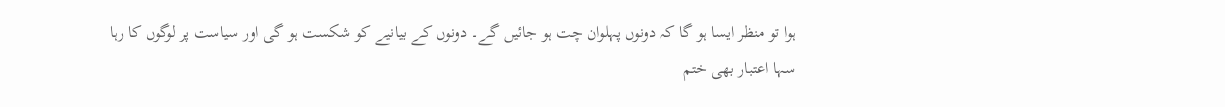ہوا تو منظر ایسا ہو گا کہ دونوں پہلوان چت ہو جائیں گے۔ دونوں کے بیانیے کو شکست ہو گی اور سیاست پر لوگوں کا رہا سہا اعتبار بھی ختم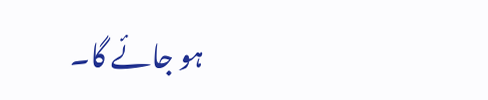ہو جائے گا۔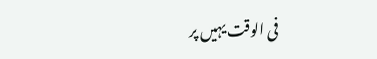فی الوقت یہیں پر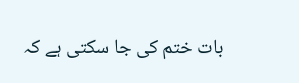بات ختم کی جا سکتی ہے کہ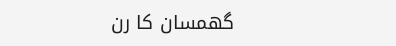گھمسان کا رن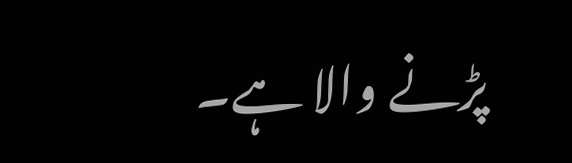پڑنے والا ہے۔